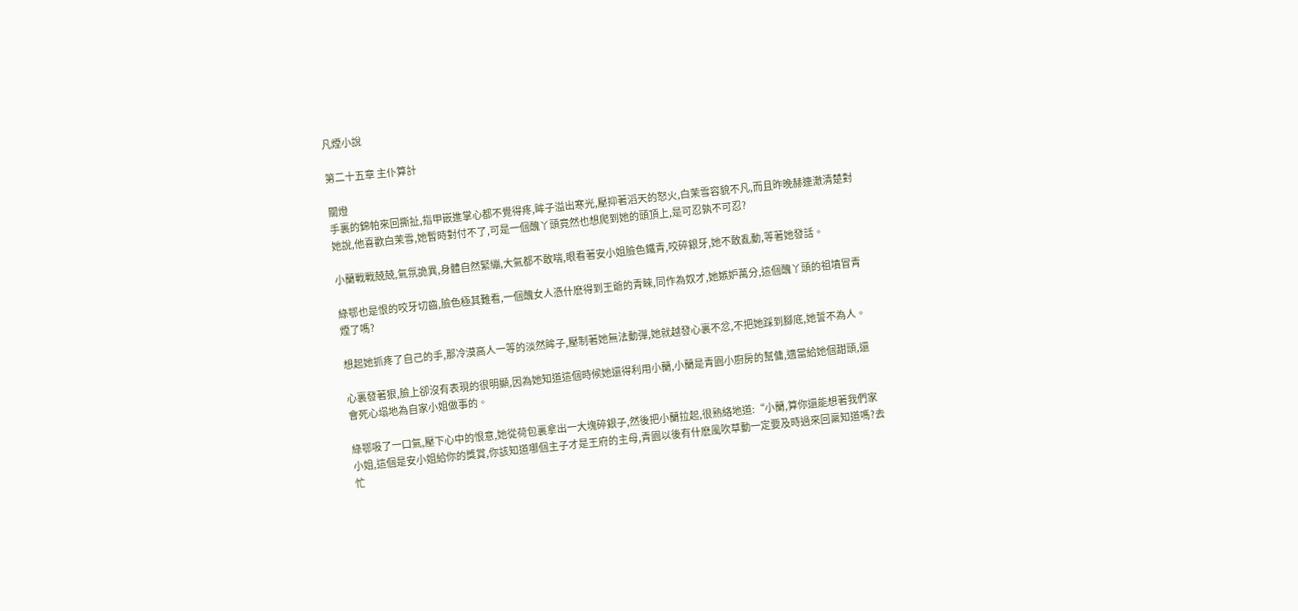凡煙小說

第二十五章 主仆算計

關燈
手裏的錦帕來回撕扯,指甲嵌進掌心都不覺得疼,眸子溢出寒光,壓抑著滔天的怒火,白茉雪容貌不凡,而且昨晚赫連澈清楚對她說,他喜歡白茉雪,她暫時對付不了,可是一個醜丫頭竟然也想爬到她的頭頂上,是可忍孰不可忍?

小蘭戰戰兢兢,氣氛詭異,身體自然緊繃,大氣都不敢喘,眼看著安小姐臉色鐵青,咬碎銀牙,她不敢亂動,等著她發話。

綠鄂也是恨的咬牙切齒,臉色極其難看,一個醜女人憑什麽得到王爺的青睞,同作為奴才,她嫉妒萬分,這個醜丫頭的祖墳冒青煙了嗎?

想起她抓疼了自己的手,那冷漠高人一等的淡然眸子,壓制著她無法動彈,她就越發心裏不忿,不把她踩到腳底,她誓不為人。

心裏發著狠,臉上卻沒有表現的很明顯,因為她知道這個時候她還得利用小蘭,小蘭是青園小廚房的幫傭,適當給她個甜頭,還會死心塌地為自家小姐做事的。

綠鄂吸了一口氣,壓下心中的恨意,她從荷包裏拿出一大塊碎銀子,然後把小蘭拉起,很熟絡地道:“小蘭,算你還能想著我們家小姐,這個是安小姐給你的獎賞,你該知道哪個主子才是王府的主母,青園以後有什麽風吹草動一定要及時過來回稟知道嗎?去忙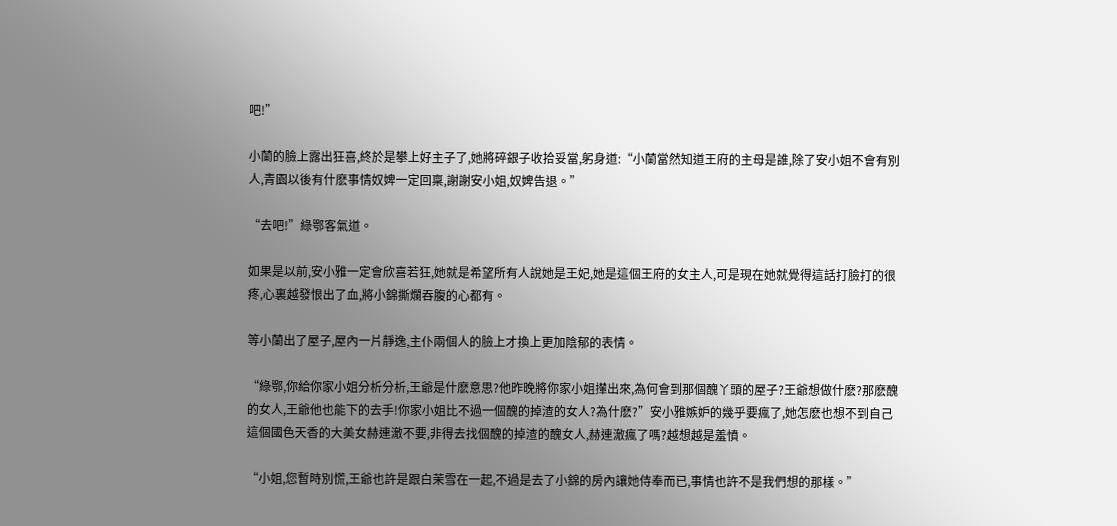吧!”

小蘭的臉上露出狂喜,終於是攀上好主子了,她將碎銀子收拾妥當,躬身道:“小蘭當然知道王府的主母是誰,除了安小姐不會有別人,青園以後有什麽事情奴婢一定回稟,謝謝安小姐,奴婢告退。”

“去吧!”綠鄂客氣道。

如果是以前,安小雅一定會欣喜若狂,她就是希望所有人說她是王妃,她是這個王府的女主人,可是現在她就覺得這話打臉打的很疼,心裏越發恨出了血,將小錦撕爛吞腹的心都有。

等小蘭出了屋子,屋內一片靜逸,主仆兩個人的臉上才換上更加陰郁的表情。

“綠鄂,你給你家小姐分析分析,王爺是什麽意思?他昨晚將你家小姐攆出來,為何會到那個醜丫頭的屋子?王爺想做什麽?那麽醜的女人,王爺他也能下的去手!你家小姐比不過一個醜的掉渣的女人?為什麽?”安小雅嫉妒的幾乎要瘋了,她怎麽也想不到自己這個國色天香的大美女赫連澈不要,非得去找個醜的掉渣的醜女人,赫連澈瘋了嗎?越想越是羞憤。

“小姐,您暫時別慌,王爺也許是跟白茉雪在一起,不過是去了小錦的房內讓她侍奉而已,事情也許不是我們想的那樣。”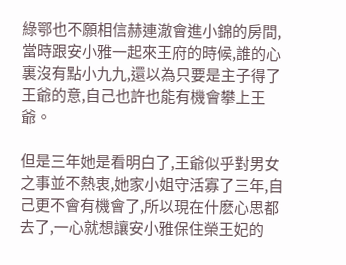綠鄂也不願相信赫連澈會進小錦的房間,當時跟安小雅一起來王府的時候,誰的心裏沒有點小九九,還以為只要是主子得了王爺的意,自己也許也能有機會攀上王爺。

但是三年她是看明白了,王爺似乎對男女之事並不熱衷,她家小姐守活寡了三年,自己更不會有機會了,所以現在什麽心思都去了,一心就想讓安小雅保住榮王妃的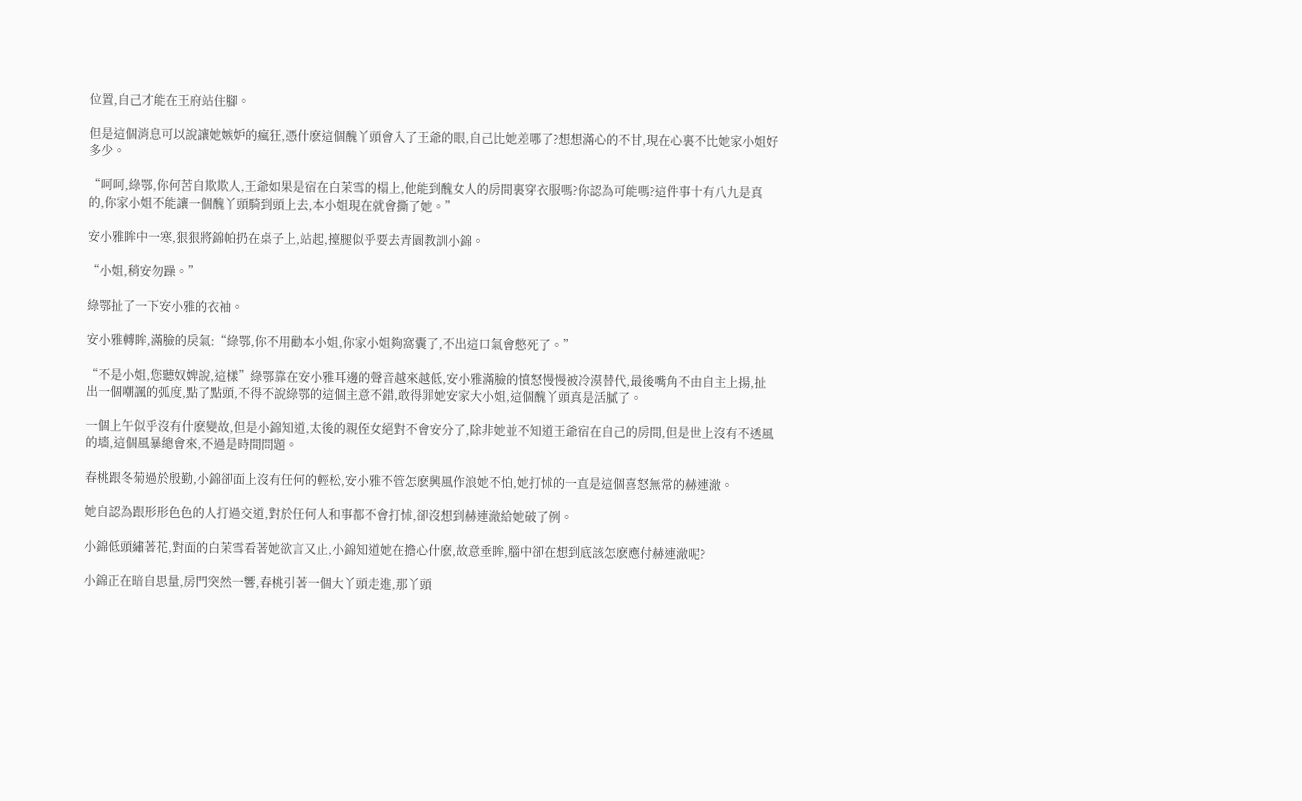位置,自己才能在王府站住腳。

但是這個消息可以說讓她嫉妒的瘋狂,憑什麽這個醜丫頭會入了王爺的眼,自己比她差哪了?想想滿心的不甘,現在心裏不比她家小姐好多少。

“呵呵,綠鄂,你何苦自欺欺人,王爺如果是宿在白茉雪的榻上,他能到醜女人的房間裏穿衣服嗎?你認為可能嗎?這件事十有八九是真的,你家小姐不能讓一個醜丫頭騎到頭上去,本小姐現在就會撕了她。”

安小雅眸中一寒,狠狠將錦帕扔在桌子上,站起,擡腿似乎要去青園教訓小錦。

“小姐,稍安勿躁。”

綠鄂扯了一下安小雅的衣袖。

安小雅轉眸,滿臉的戾氣:“綠鄂,你不用勸本小姐,你家小姐夠窩囊了,不出這口氣會憋死了。”

“不是小姐,您聽奴婢說,這樣”綠鄂靠在安小雅耳邊的聲音越來越低,安小雅滿臉的憤怒慢慢被冷漠替代,最後嘴角不由自主上揚,扯出一個嘲諷的弧度,點了點頭,不得不說綠鄂的這個主意不錯,敢得罪她安家大小姐,這個醜丫頭真是活膩了。

一個上午似乎沒有什麽變故,但是小錦知道,太後的親侄女絕對不會安分了,除非她並不知道王爺宿在自己的房間,但是世上沒有不透風的墻,這個風暴總會來,不過是時間問題。

春桃跟冬菊過於殷勤,小錦卻面上沒有任何的輕松,安小雅不管怎麽興風作浪她不怕,她打怵的一直是這個喜怒無常的赫連澈。

她自認為跟形形色色的人打過交道,對於任何人和事都不會打怵,卻沒想到赫連澈給她破了例。

小錦低頭繡著花,對面的白茉雪看著她欲言又止,小錦知道她在擔心什麽,故意垂眸,腦中卻在想到底該怎麽應付赫連澈呢?

小錦正在暗自思量,房門突然一響,春桃引著一個大丫頭走進,那丫頭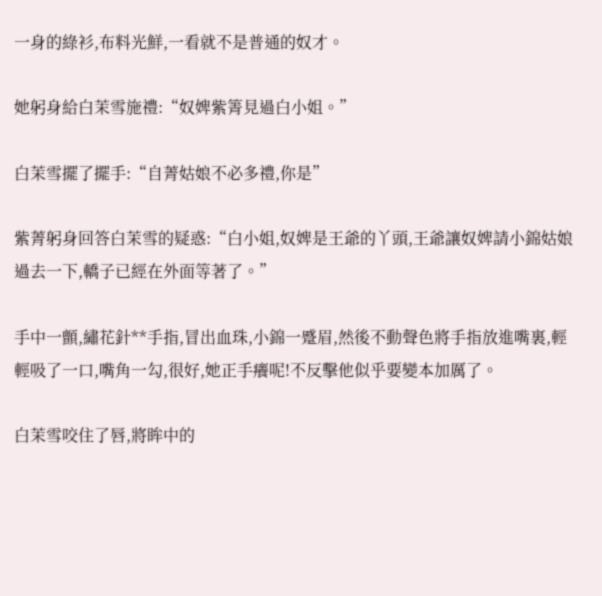一身的綠衫,布料光鮮,一看就不是普通的奴才。

她躬身給白茉雪施禮:“奴婢紫箐見過白小姐。”

白茉雪擺了擺手:“自菁姑娘不必多禮,你是”

紫菁躬身回答白茉雪的疑惑:“白小姐,奴婢是王爺的丫頭,王爺讓奴婢請小錦姑娘過去一下,轎子已經在外面等著了。”

手中一顫,繡花針**手指,冒出血珠,小錦一蹙眉,然後不動聲色將手指放進嘴裏,輕輕吸了一口,嘴角一勾,很好,她正手癢呢!不反擊他似乎要變本加厲了。

白茉雪咬住了唇,將眸中的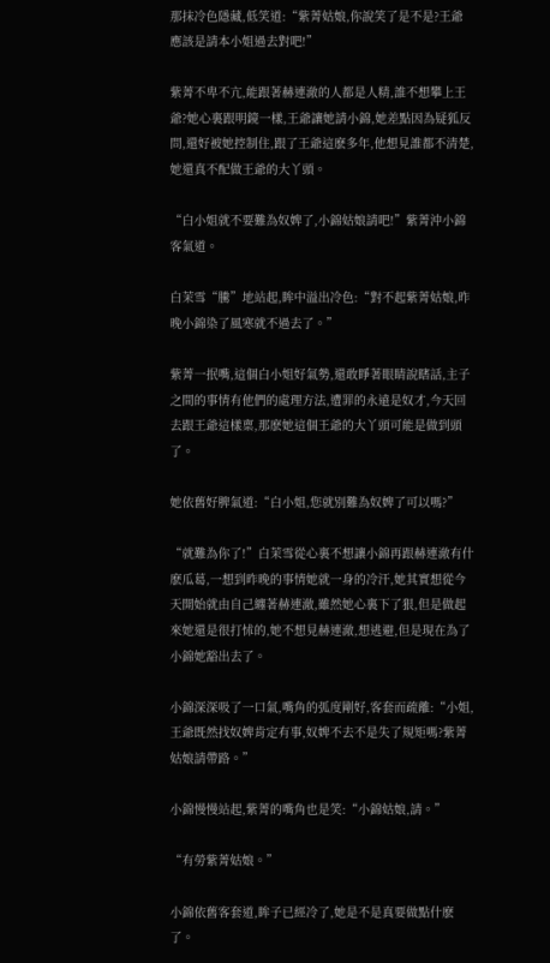那抹冷色隱藏,低笑道:“紫菁姑娘,你說笑了是不是?王爺應該是請本小姐過去對吧!”

紫菁不卑不亢,能跟著赫連澈的人都是人精,誰不想攀上王爺?她心裏跟明鏡一樣,王爺讓她請小錦,她差點因為疑狐反問,還好被她控制住,跟了王爺這麽多年,他想見誰都不清楚,她還真不配做王爺的大丫頭。

“白小姐就不要難為奴婢了,小錦姑娘請吧!”紫菁沖小錦客氣道。

白茉雪“騰”地站起,眸中溢出冷色:“對不起紫菁姑娘,昨晚小錦染了風寒就不過去了。”

紫菁一抿嘴,這個白小姐好氣勢,還敢睜著眼睛說瞎話,主子之間的事情有他們的處理方法,遭罪的永遠是奴才,今天回去跟王爺這樣稟,那麽她這個王爺的大丫頭可能是做到頭了。

她依舊好脾氣道:“白小姐,您就別難為奴婢了可以嗎?”

“就難為你了!”白茉雪從心裏不想讓小錦再跟赫連澈有什麽瓜葛,一想到昨晚的事情她就一身的冷汗,她其實想從今天開始就由自己纏著赫連澈,雖然她心裏下了狠,但是做起來她還是很打怵的,她不想見赫連澈,想逃避,但是現在為了小錦她豁出去了。

小錦深深吸了一口氣,嘴角的弧度剛好,客套而疏離:“小姐,王爺既然找奴婢肯定有事,奴婢不去不是失了規矩嗎?紫菁姑娘請帶路。”

小錦慢慢站起,紫菁的嘴角也是笑:“小錦姑娘,請。”

“有勞紫菁姑娘。”

小錦依舊客套道,眸子已經冷了,她是不是真要做點什麽了。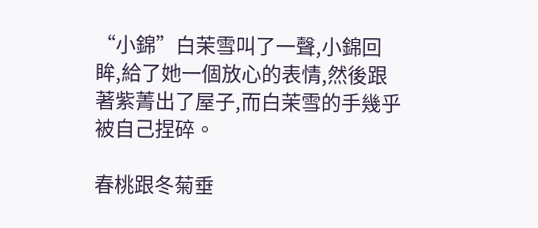“小錦”白茉雪叫了一聲,小錦回眸,給了她一個放心的表情,然後跟著紫菁出了屋子,而白茉雪的手幾乎被自己捏碎。

春桃跟冬菊垂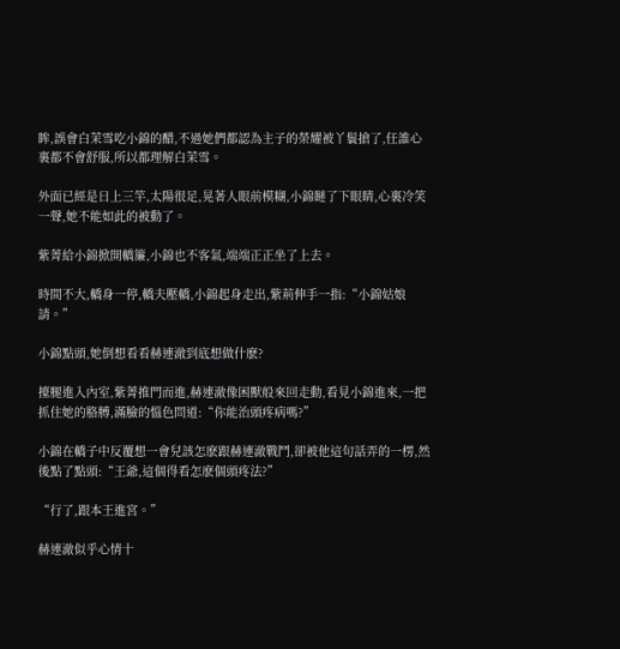眸,誤會白茉雪吃小錦的醋,不過她們都認為主子的榮耀被丫鬟搶了,任誰心裏都不會舒服,所以都理解白茉雪。

外面已經是日上三竿,太陽很足,晃著人眼前模糊,小錦瞇了下眼睛,心裏冷笑一聲,她不能如此的被動了。

紫菁給小錦掀開轎簾,小錦也不客氣,端端正正坐了上去。

時間不大,轎身一停,轎夫壓轎,小錦起身走出,紫荊伸手一指:“小錦姑娘請。”

小錦點頭,她倒想看看赫連澈到底想做什麽?

擡腿進入內室,紫菁推門而進,赫連澈像困獸般來回走動,看見小錦進來,一把抓住她的胳膊,滿臉的慍色問道:“你能治頭疼病嗎?”

小錦在轎子中反覆想一會兒該怎麽跟赫連澈戰鬥,卻被他這句話弄的一楞,然後點了點頭:“王爺,這個得看怎麽個頭疼法?”

“行了,跟本王進宮。”

赫連澈似乎心情十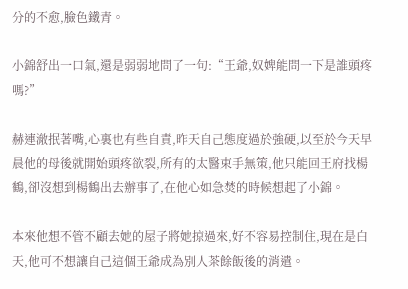分的不愈,臉色鐵青。

小錦舒出一口氣,還是弱弱地問了一句:“王爺,奴婢能問一下是誰頭疼嗎?”

赫連澈抿著嘴,心裏也有些自責,昨天自己態度過於強硬,以至於今天早晨他的母後就開始頭疼欲裂,所有的太醫束手無策,他只能回王府找楊鶴,卻沒想到楊鶴出去辦事了,在他心如急焚的時候想起了小錦。

本來他想不管不顧去她的屋子將她掠過來,好不容易控制住,現在是白天,他可不想讓自己這個王爺成為別人茶餘飯後的消遣。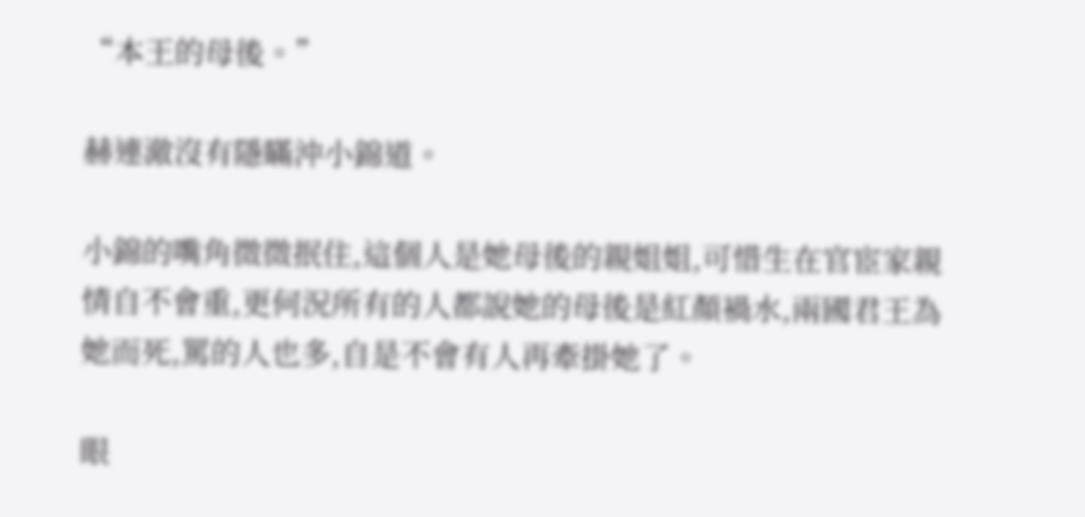“本王的母後。”

赫連澈沒有隱瞞沖小錦道。

小錦的嘴角微微抿住,這個人是她母後的親姐姐,可惜生在官宦家親情自不會重,更何況所有的人都說她的母後是紅顏禍水,兩國君王為她而死,罵的人也多,自是不會有人再牽掛她了。

眼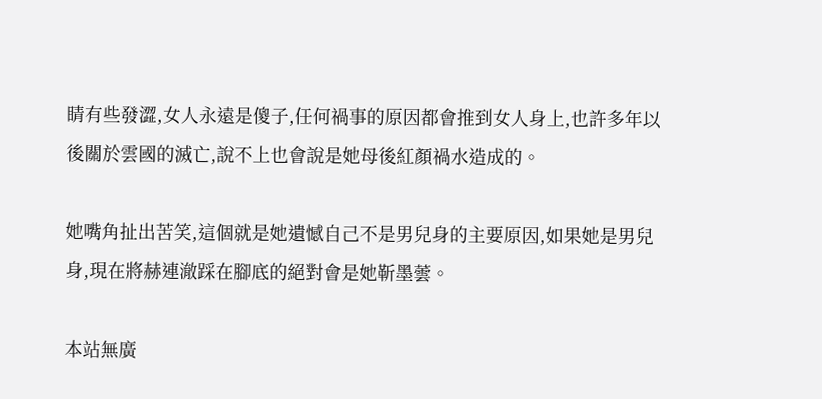睛有些發澀,女人永遠是傻子,任何禍事的原因都會推到女人身上,也許多年以後關於雲國的滅亡,說不上也會說是她母後紅顏禍水造成的。

她嘴角扯出苦笑,這個就是她遺憾自己不是男兒身的主要原因,如果她是男兒身,現在將赫連澈踩在腳底的絕對會是她靳墨蕓。

本站無廣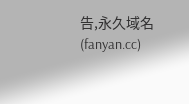告,永久域名(fanyan.cc)